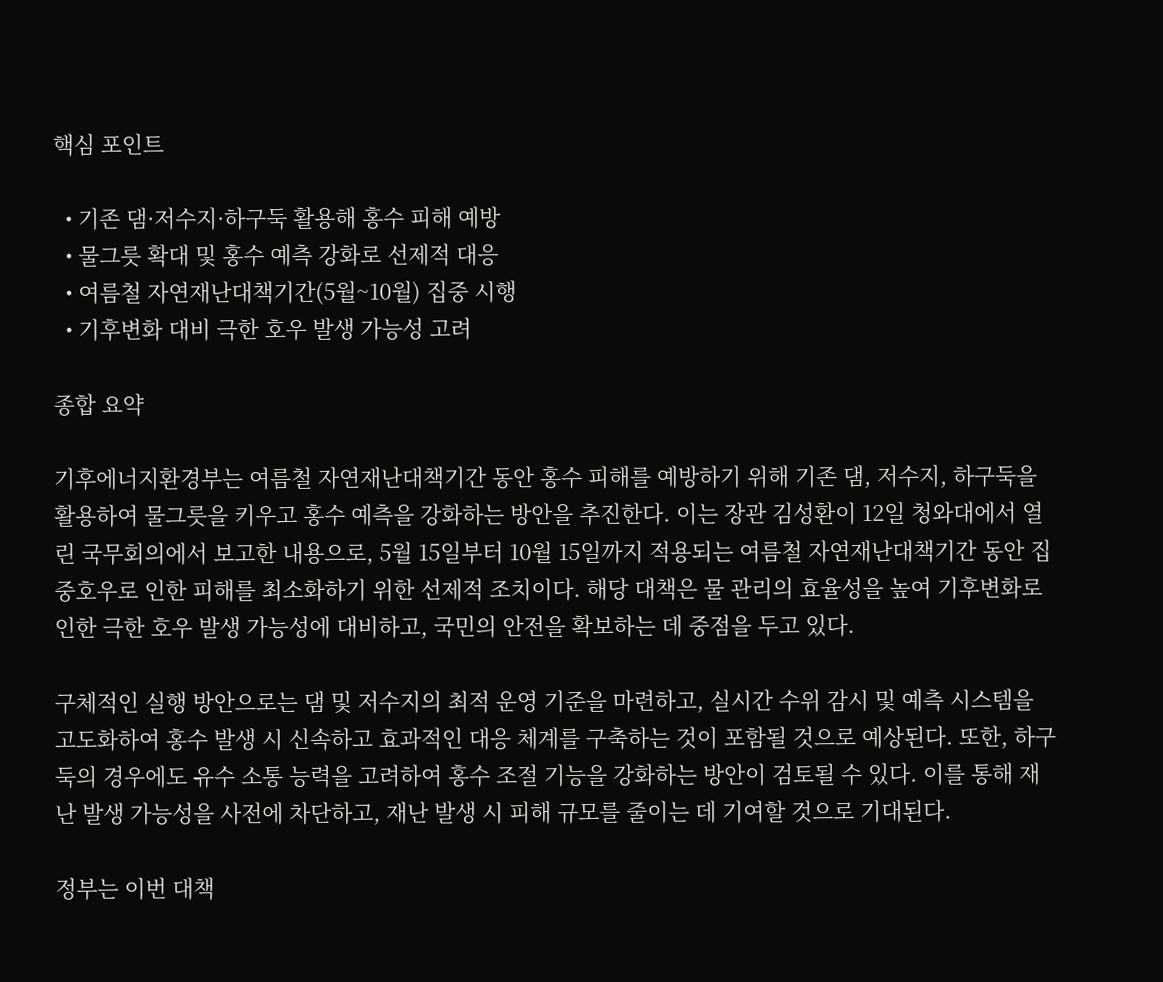핵심 포인트

  • 기존 댐·저수지·하구둑 활용해 홍수 피해 예방
  • 물그릇 확대 및 홍수 예측 강화로 선제적 대응
  • 여름철 자연재난대책기간(5월~10월) 집중 시행
  • 기후변화 대비 극한 호우 발생 가능성 고려

종합 요약

기후에너지환경부는 여름철 자연재난대책기간 동안 홍수 피해를 예방하기 위해 기존 댐, 저수지, 하구둑을 활용하여 물그릇을 키우고 홍수 예측을 강화하는 방안을 추진한다. 이는 장관 김성환이 12일 청와대에서 열린 국무회의에서 보고한 내용으로, 5월 15일부터 10월 15일까지 적용되는 여름철 자연재난대책기간 동안 집중호우로 인한 피해를 최소화하기 위한 선제적 조치이다. 해당 대책은 물 관리의 효율성을 높여 기후변화로 인한 극한 호우 발생 가능성에 대비하고, 국민의 안전을 확보하는 데 중점을 두고 있다.

구체적인 실행 방안으로는 댐 및 저수지의 최적 운영 기준을 마련하고, 실시간 수위 감시 및 예측 시스템을 고도화하여 홍수 발생 시 신속하고 효과적인 대응 체계를 구축하는 것이 포함될 것으로 예상된다. 또한, 하구둑의 경우에도 유수 소통 능력을 고려하여 홍수 조절 기능을 강화하는 방안이 검토될 수 있다. 이를 통해 재난 발생 가능성을 사전에 차단하고, 재난 발생 시 피해 규모를 줄이는 데 기여할 것으로 기대된다.

정부는 이번 대책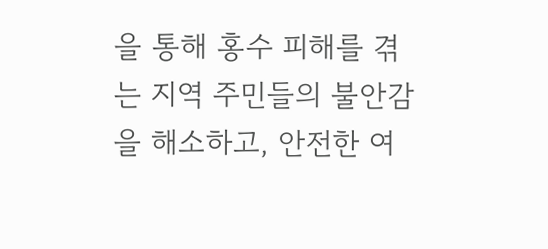을 통해 홍수 피해를 겪는 지역 주민들의 불안감을 해소하고, 안전한 여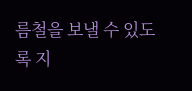름철을 보낼 수 있도록 지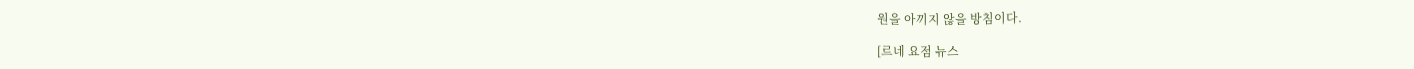원을 아끼지 않을 방침이다.

[르네 요점 뉴스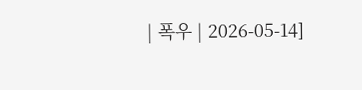| 폭우 | 2026-05-14]